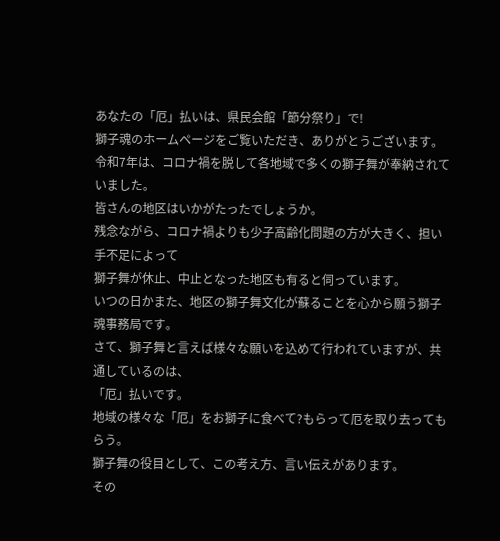あなたの「厄」払いは、県民会館「節分祭り」で!
獅子魂のホームページをご覧いただき、ありがとうございます。
令和7年は、コロナ禍を脱して各地域で多くの獅子舞が奉納されていました。
皆さんの地区はいかがたったでしょうか。
残念ながら、コロナ禍よりも少子高齢化問題の方が大きく、担い手不足によって
獅子舞が休止、中止となった地区も有ると伺っています。
いつの日かまた、地区の獅子舞文化が蘇ることを心から願う獅子魂事務局です。
さて、獅子舞と言えば様々な願いを込めて行われていますが、共通しているのは、
「厄」払いです。
地域の様々な「厄」をお獅子に食べて?もらって厄を取り去ってもらう。
獅子舞の役目として、この考え方、言い伝えがあります。
その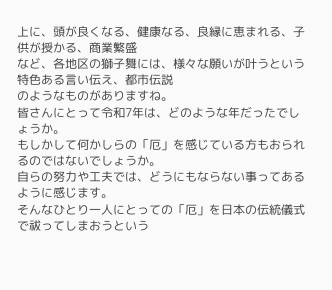上に、頭が良くなる、健康なる、良縁に恵まれる、子供が授かる、商業繁盛
など、各地区の獅子舞には、様々な願いが叶うという特色ある言い伝え、都市伝説
のようなものがありますね。
皆さんにとって令和7年は、どのような年だったでしょうか。
もしかして何かしらの「厄」を感じている方もおられるのではないでしょうか。
自らの努力や工夫では、どうにもならない事ってあるように感じます。
そんなひとり一人にとっての「厄」を日本の伝統儀式で祓ってしまおうという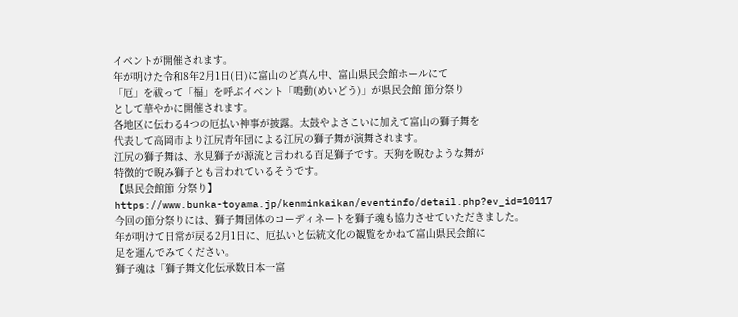イベントが開催されます。
年が明けた令和8年2月1日(日)に富山のど真ん中、富山県民会館ホールにて
「厄」を祓って「福」を呼ぶイベント「鳴動(めいどう)」が県民会館 節分祭り
として華やかに開催されます。
各地区に伝わる4つの厄払い神事が披露。太鼓やよさこいに加えて富山の獅子舞を
代表して高岡市より江尻青年団による江尻の獅子舞が演舞されます。
江尻の獅子舞は、氷見獅子が源流と言われる百足獅子です。天狗を睨むような舞が
特徴的で睨み獅子とも言われているそうです。
【県民会館節 分祭り】
https://www.bunka-toyama.jp/kenminkaikan/eventinfo/detail.php?ev_id=10117
今回の節分祭りには、獅子舞団体のコーディネートを獅子魂も協力させていただきました。
年が明けて日常が戻る2月1日に、厄払いと伝統文化の観覧をかねて富山県民会館に
足を運んでみてください。
獅子魂は「獅子舞文化伝承数日本一富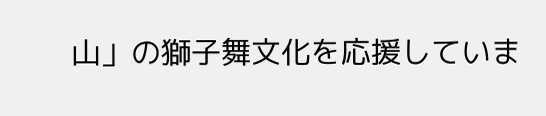山」の獅子舞文化を応援していま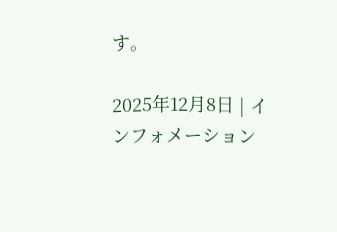す。

2025年12月8日 | インフォメーション